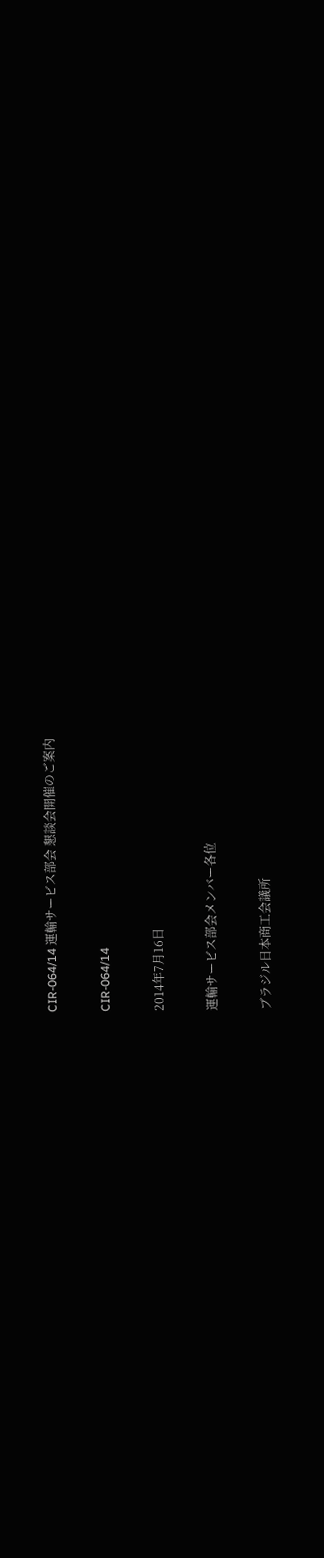CIR-064/14 運輸サービス部会 懇談会開催のご案内

CIR-064/14

2014年7月16日

運輸サービス部会メンバー各位

ブラジル日本商工会議所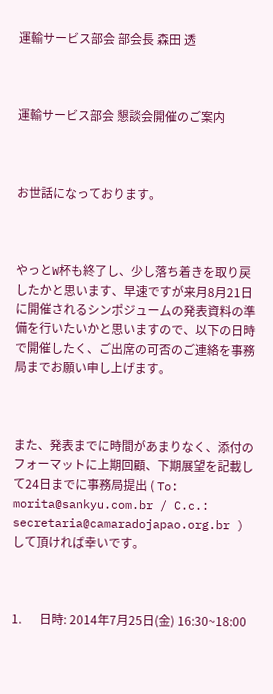運輸サービス部会 部会長 森田 透



運輸サービス部会 懇談会開催のご案内



お世話になっております。



やっとW杯も終了し、少し落ち着きを取り戻したかと思います、早速ですが来月8月21日に開催されるシンポジュームの発表資料の準備を行いたいかと思いますので、以下の日時で開催したく、ご出席の可否のご連絡を事務局までお願い申し上げます。



また、発表までに時間があまりなく、添付のフォーマットに上期回顧、下期展望を記載して24日までに事務局提出 ( To: morita@sankyu.com.br / C.c.: secretaria@camaradojapao.org.br ) して頂ければ幸いです。



1.      日時: 2014年7月25日(金) 16:30~18:00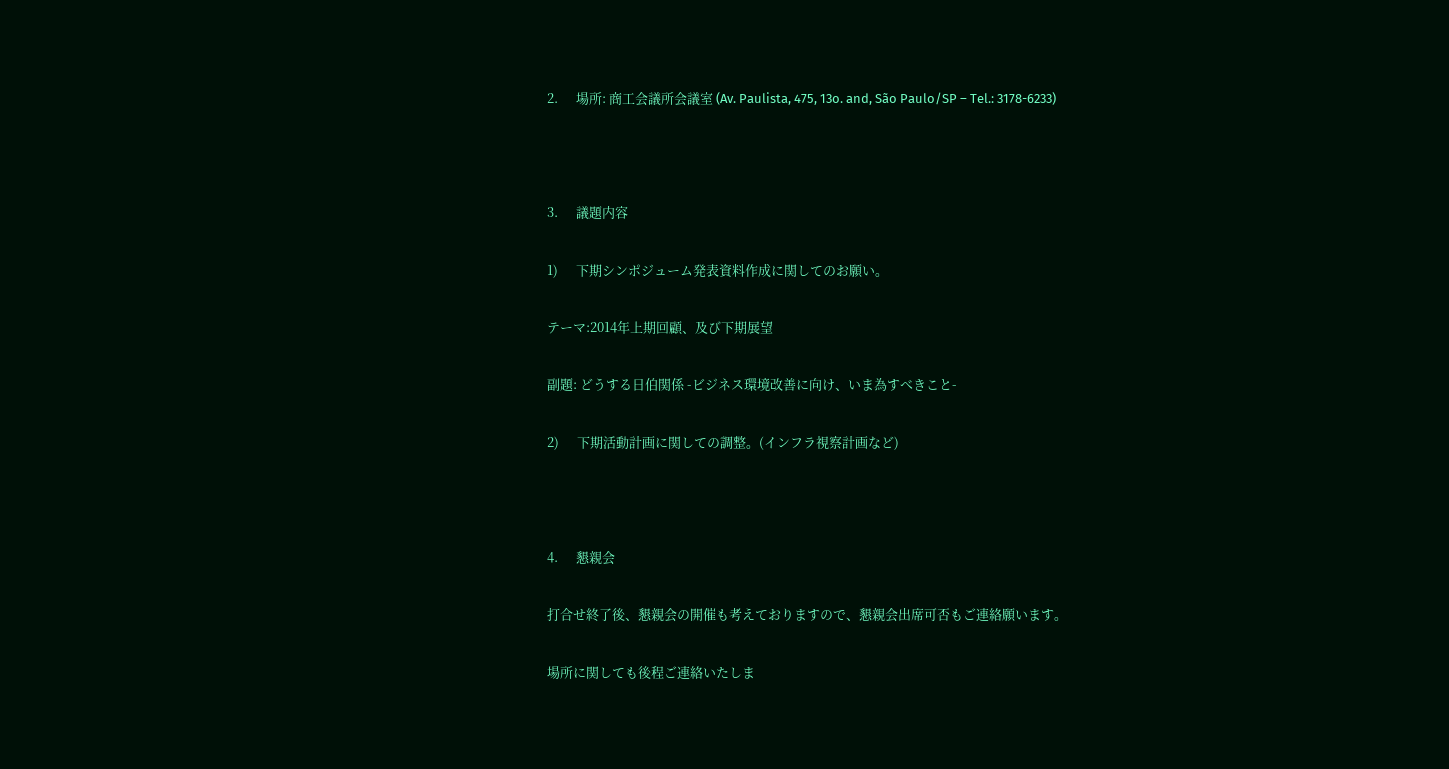2.      場所: 商工会議所会議室 (Av. Paulista, 475, 13o. and, São Paulo/SP – Tel.: 3178-6233)



3.      議題内容

1)      下期シンポジューム発表資料作成に関してのお願い。

テーマ:2014年上期回顧、及び下期展望

副題: どうする日伯関係 -ビジネス環境改善に向け、いま為すべきこと-

2)      下期活動計画に関しての調整。(インフラ視察計画など)



4.      懇親会

打合せ終了後、懇親会の開催も考えておりますので、懇親会出席可否もご連絡願います。

場所に関しても後程ご連絡いたしま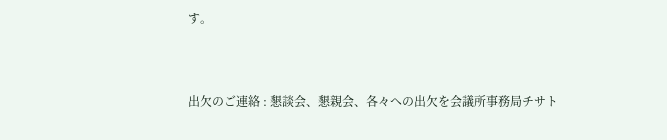す。



出欠のご連絡 : 懇談会、懇親会、各々への出欠を会議所事務局チサト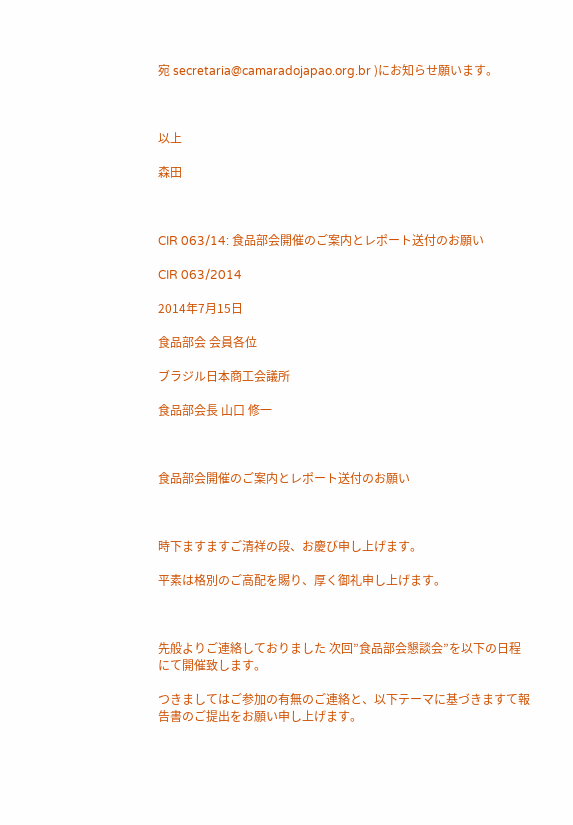宛 secretaria@camaradojapao.org.br )にお知らせ願います。



以上

森田



CIR 063/14: 食品部会開催のご案内とレポート送付のお願い

CIR 063/2014

2014年7月15日

食品部会 会員各位

ブラジル日本商工会議所

食品部会長 山口 修一



食品部会開催のご案内とレポート送付のお願い



時下ますますご清祥の段、お慶び申し上げます。

平素は格別のご高配を賜り、厚く御礼申し上げます。



先般よりご連絡しておりました 次回”食品部会懇談会”を以下の日程にて開催致します。

つきましてはご参加の有無のご連絡と、以下テーマに基づきますて報告書のご提出をお願い申し上げます。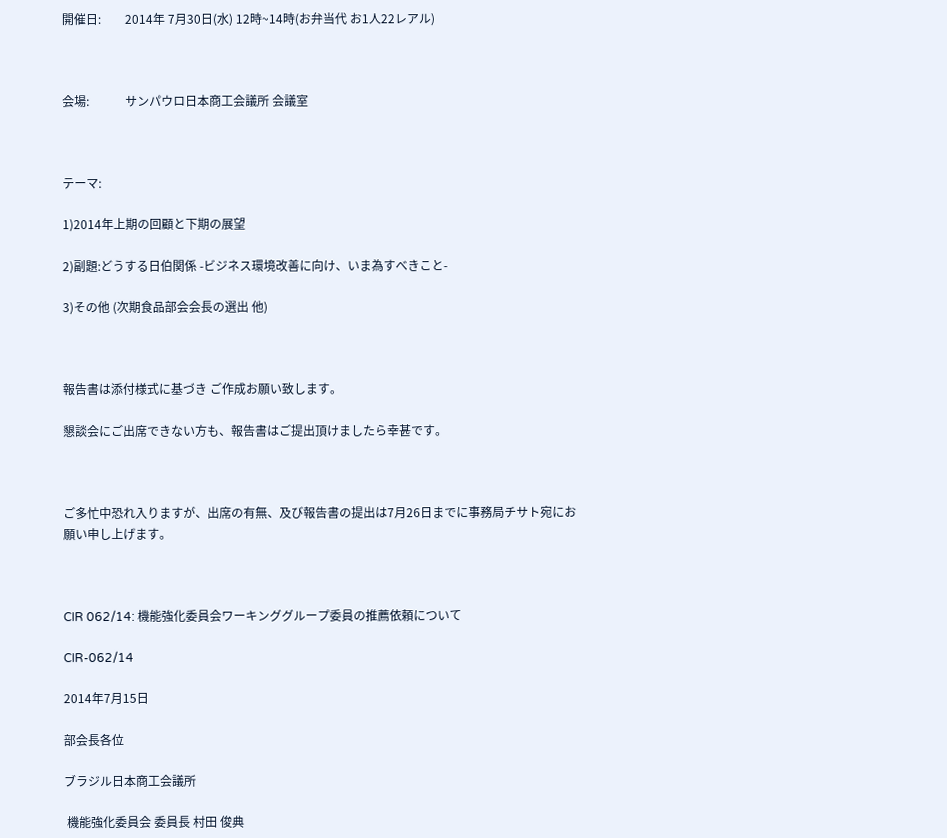開催日:        2014年 7月30日(水) 12時~14時(お弁当代 お1人22レアル)



会場:            サンパウロ日本商工会議所 会議室



テーマ:

1)2014年上期の回顧と下期の展望

2)副題:どうする日伯関係 -ビジネス環境改善に向け、いま為すべきこと-

3)その他 (次期食品部会会長の選出 他)



報告書は添付様式に基づき ご作成お願い致します。

懇談会にご出席できない方も、報告書はご提出頂けましたら幸甚です。



ご多忙中恐れ入りますが、出席の有無、及び報告書の提出は7月26日までに事務局チサト宛にお願い申し上げます。



CIR 062/14: 機能強化委員会ワーキンググループ委員の推薦依頼について

CIR-062/14

2014年7月15日

部会長各位

ブラジル日本商工会議所

 機能強化委員会 委員長 村田 俊典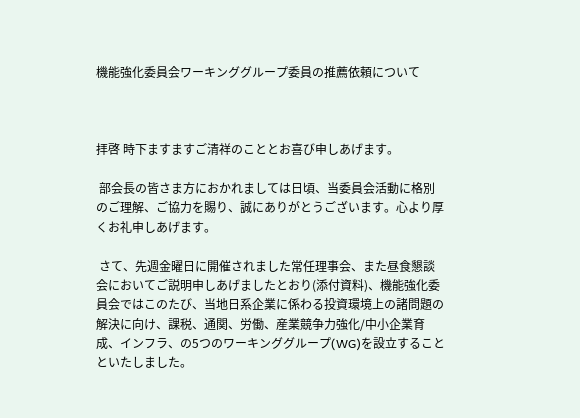機能強化委員会ワーキンググループ委員の推薦依頼について



拝啓 時下ますますご清祥のこととお喜び申しあげます。

 部会長の皆さま方におかれましては日頃、当委員会活動に格別のご理解、ご協力を賜り、誠にありがとうございます。心より厚くお礼申しあげます。

 さて、先週金曜日に開催されました常任理事会、また昼食懇談会においてご説明申しあげましたとおり(添付資料)、機能強化委員会ではこのたび、当地日系企業に係わる投資環境上の諸問題の解決に向け、課税、通関、労働、産業競争力強化/中小企業育成、インフラ、の5つのワーキンググループ(WG)を設立することといたしました。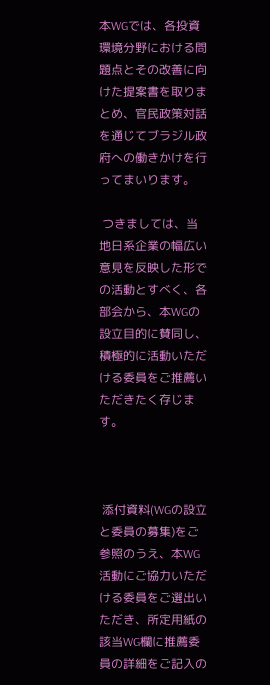本WGでは、各投資環境分野における問題点とその改善に向けた提案書を取りまとめ、官民政策対話を通じてブラジル政府への働きかけを行ってまいります。

 つきましては、当地日系企業の幅広い意見を反映した形での活動とすべく、各部会から、本WGの設立目的に賛同し、積極的に活動いただける委員をご推薦いただきたく存じます。



 添付資料(WGの設立と委員の募集)をご参照のうえ、本WG活動にご協力いただける委員をご選出いただき、所定用紙の該当WG欄に推薦委員の詳細をご記入の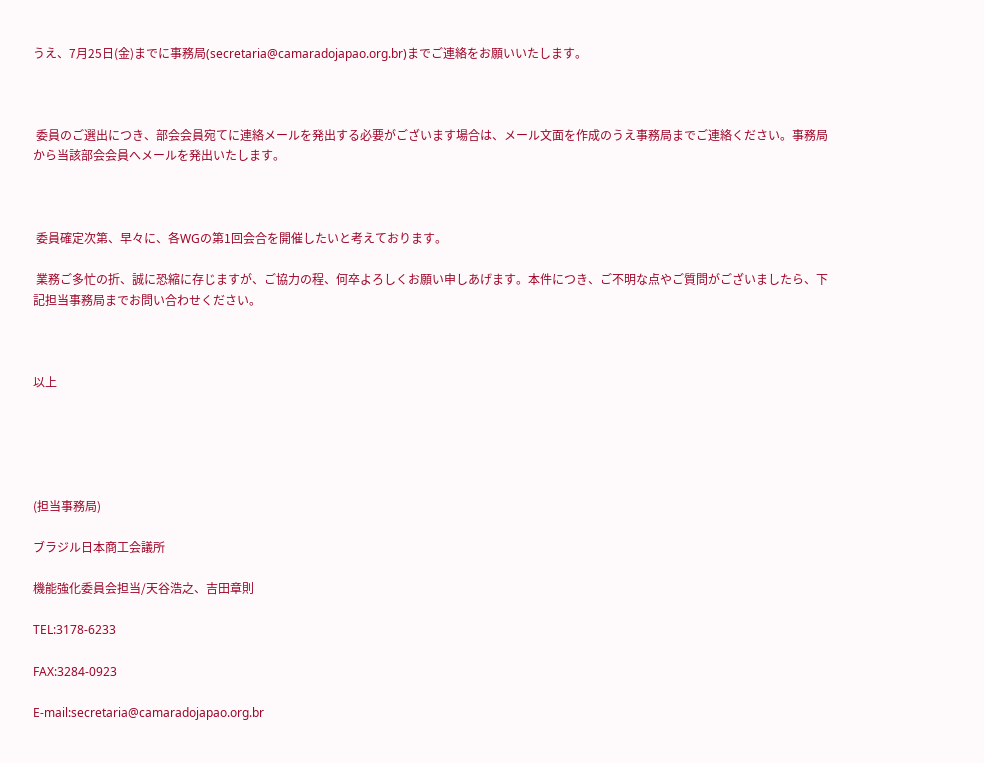うえ、7月25日(金)までに事務局(secretaria@camaradojapao.org.br)までご連絡をお願いいたします。



 委員のご選出につき、部会会員宛てに連絡メールを発出する必要がございます場合は、メール文面を作成のうえ事務局までご連絡ください。事務局から当該部会会員へメールを発出いたします。



 委員確定次第、早々に、各WGの第1回会合を開催したいと考えております。

 業務ご多忙の折、誠に恐縮に存じますが、ご協力の程、何卒よろしくお願い申しあげます。本件につき、ご不明な点やご質問がございましたら、下記担当事務局までお問い合わせください。



以上





(担当事務局)

ブラジル日本商工会議所

機能強化委員会担当/天谷浩之、吉田章則

TEL:3178-6233

FAX:3284-0923

E-mail:secretaria@camaradojapao.org.br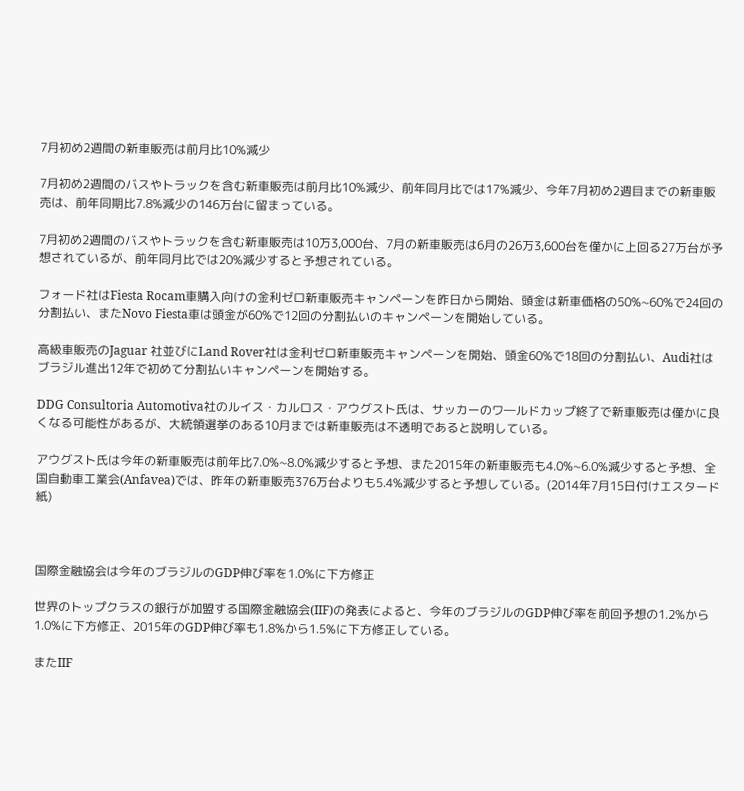7月初め2週間の新車販売は前月比10%減少

7月初め2週間のバスやトラックを含む新車販売は前月比10%減少、前年同月比では17%減少、今年7月初め2週目までの新車販売は、前年同期比7.8%減少の146万台に留まっている。

7月初め2週間のバスやトラックを含む新車販売は10万3,000台、7月の新車販売は6月の26万3,600台を僅かに上回る27万台が予想されているが、前年同月比では20%減少すると予想されている。

フォード社はFiesta Rocam車購入向けの金利ゼロ新車販売キャンペーンを昨日から開始、頭金は新車価格の50%~60%で24回の分割払い、またNovo Fiesta車は頭金が60%で12回の分割払いのキャンペーンを開始している。

高級車販売のJaguar 社並びにLand Rover社は金利ゼロ新車販売キャンペーンを開始、頭金60%で18回の分割払い、Audi社はブラジル進出12年で初めて分割払いキャンペーンを開始する。

DDG Consultoria Automotiva社のルイス・カルロス・アウグスト氏は、サッカーのワ―ルドカップ終了で新車販売は僅かに良くなる可能性があるが、大統領選挙のある10月までは新車販売は不透明であると説明している。

アウグスト氏は今年の新車販売は前年比7.0%~8.0%減少すると予想、また2015年の新車販売も4.0%~6.0%減少すると予想、全国自動車工業会(Anfavea)では、昨年の新車販売376万台よりも5.4%減少すると予想している。(2014年7月15日付けエスタード紙)



国際金融協会は今年のブラジルのGDP伸び率を1.0%に下方修正

世界のトップクラスの銀行が加盟する国際金融協会(IIF)の発表によると、今年のブラジルのGDP伸び率を前回予想の1.2%から1.0%に下方修正、2015年のGDP伸び率も1.8%から1.5%に下方修正している。

またIIF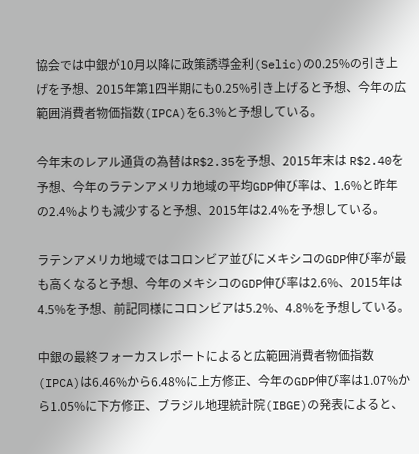協会では中銀が10月以降に政策誘導金利(Selic)の0.25%の引き上げを予想、2015年第1四半期にも0.25%引き上げると予想、今年の広範囲消費者物価指数(IPCA)を6.3%と予想している。

今年末のレアル通貨の為替はR$2.35を予想、2015年末は R$2.40を予想、今年のラテンアメリカ地域の平均GDP伸び率は、1.6%と昨年の2.4%よりも減少すると予想、2015年は2.4%を予想している。

ラテンアメリカ地域ではコロンビア並びにメキシコのGDP伸び率が最も高くなると予想、今年のメキシコのGDP伸び率は2.6%、2015年は4.5%を予想、前記同様にコロンビアは5.2%、4.8%を予想している。

中銀の最終フォーカスレポートによると広範囲消費者物価指数(IPCA)は6.46%から6.48%に上方修正、今年のGDP伸び率は1.07%から1.05%に下方修正、ブラジル地理統計院(IBGE)の発表によると、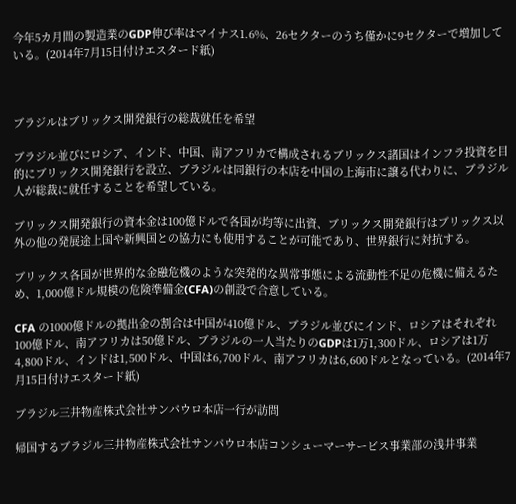今年5カ月間の製造業のGDP伸び率はマイナス1.6%、26セクターのうち僅かに9セクターで増加している。(2014年7月15日付けエスタード紙)



ブラジルはブリックス開発銀行の総裁就任を希望

ブラジル並びにロシア、インド、中国、南アフリカで構成されるブリックス諸国はインフラ投資を目的にブリックス開発銀行を設立、ブラジルは同銀行の本店を中国の上海市に譲る代わりに、ブラジル人が総裁に就任することを希望している。

ブリックス開発銀行の資本金は100億ドルで各国が均等に出資、ブリックス開発銀行はブリックス以外の他の発展途上国や新興国との協力にも使用することが可能であり、世界銀行に対抗する。

ブリックス各国が世界的な金融危機のような突発的な異常事態による流動性不足の危機に備えるため、1,000億ドル規模の危険準備金(CFA)の創設で合意している。

CFA の1000億ドルの拠出金の割合は中国が410億ドル、ブラジル並びにインド、ロシアはそれぞれ100億ドル、南アフリカは50億ドル、ブラジルの一人当たりのGDPは1万1,300ドル、ロシアは1万4,800ドル、インドは1,500ドル、中国は6,700ドル、南アフリカは6,600ドルとなっている。(2014年7月15日付けエスタード紙)

ブラジル三井物産株式会社サンパウロ本店一行が訪問

帰国するブラジル三井物産株式会社サンパウロ本店コンシューマーサービス事業部の浅井事業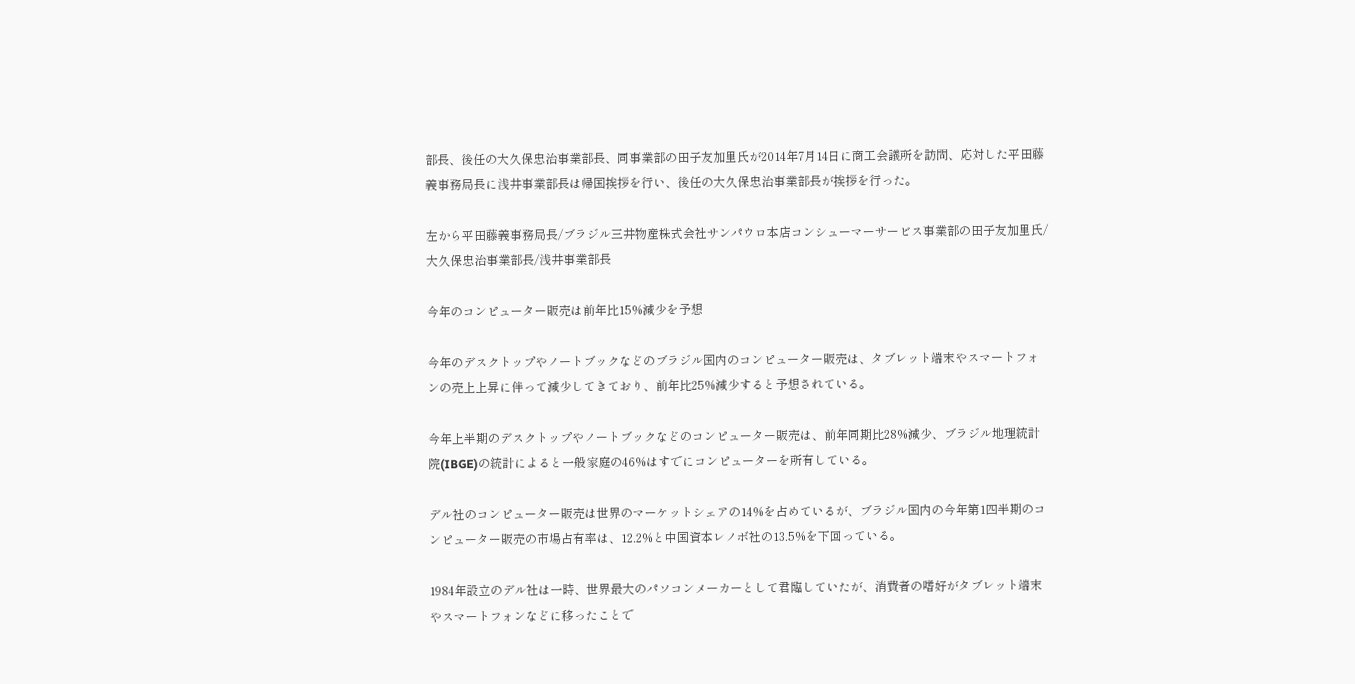部長、後任の大久保忠治事業部長、同事業部の田子友加里氏が2014年7月14日に商工会議所を訪問、応対した平田藤義事務局長に浅井事業部長は帰国挨拶を行い、後任の大久保忠治事業部長が挨拶を行った。

左から平田藤義事務局長/ブラジル三井物産株式会社サンパウロ本店コンシューマーサービス事業部の田子友加里氏/大久保忠治事業部長/浅井事業部長

今年のコンピューター販売は前年比15%減少を予想

今年のデスクトップやノートブックなどのブラジル国内のコンピューター販売は、タブレット端末やスマートフォンの売上上昇に伴って減少してきており、前年比25%減少すると予想されている。

今年上半期のデスクトップやノートブックなどのコンピューター販売は、前年同期比28%減少、ブラジル地理統計院(IBGE)の統計によると一般家庭の46%はすでにコンピューターを所有している。

デル社のコンピューター販売は世界のマーケットシェアの14%を占めているが、ブラジル国内の今年第1四半期のコンピューター販売の市場占有率は、12.2%と中国資本レノボ社の13.5%を下回っている。

1984年設立のデル社は一時、世界最大のパソコンメーカーとして君臨していたが、消費者の嗜好がタブレット端末やスマートフォンなどに移ったことで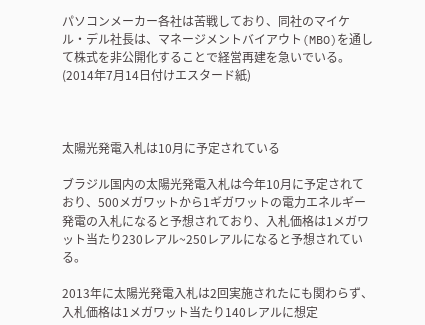パソコンメーカー各社は苦戦しており、同社のマイケル・デル社長は、マネージメントバイアウト(MBO)を通して株式を非公開化することで経営再建を急いでいる。(2014年7月14日付けエスタード紙)



太陽光発電入札は10月に予定されている

ブラジル国内の太陽光発電入札は今年10月に予定されており、500メガワットから1ギガワットの電力エネルギー発電の入札になると予想されており、入札価格は1メガワット当たり230レアル~250レアルになると予想されている。

2013年に太陽光発電入札は2回実施されたにも関わらず、入札価格は1メガワット当たり140レアルに想定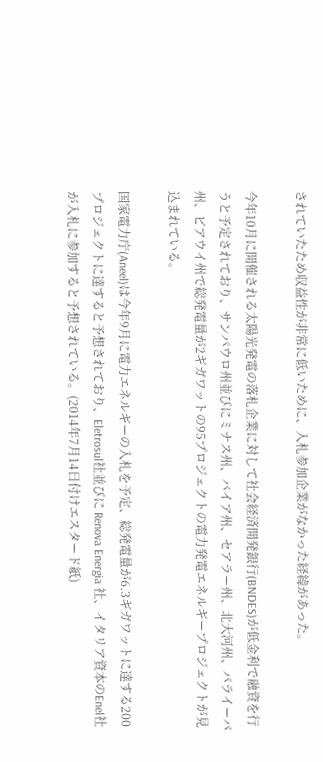されていたため収益性が非常に低いために、入札参加企業がなかった経緯があった。

今年10月に開催される太陽光発電の落札企業に対して社会経済開発銀行(BNDES)が低金利で融資を行うと予定されており、サンパウロ州並びにミナス州、バイア州、セアラー州、北大河州、パライーバ州、ピアウイ州で総発電量が2ギガワットの95プロジェクトの電力発電エネルギープロジェクトが見込まれている。

国家電力庁(Aneel)は今年9月に電力エネルギーの入札を予定、総発電量が6.3ギガワットに達する200プロジェクトに達すると予想されており、Eletrosul社並びに Renova Energia 社、イタリア資本のEnel社が入札に参加すると予想されている。(2014年7月14日付けエスタード紙)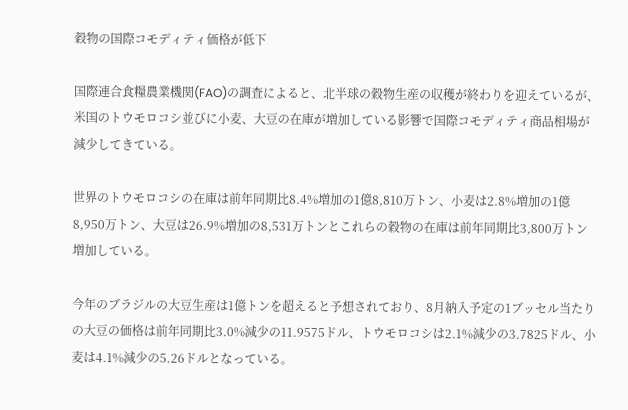穀物の国際コモディティ価格が低下

国際連合食糧農業機関(FAO)の調査によると、北半球の穀物生産の収穫が終わりを迎えているが、米国のトウモロコシ並びに小麦、大豆の在庫が増加している影響で国際コモディティ商品相場が減少してきている。

世界のトウモロコシの在庫は前年同期比8.4%増加の1億8,810万トン、小麦は2.8%増加の1億8,950万トン、大豆は26.9%増加の8,531万トンとこれらの穀物の在庫は前年同期比3,800万トン増加している。

今年のブラジルの大豆生産は1億トンを超えると予想されており、8月納入予定の1ブッセル当たりの大豆の価格は前年同期比3.0%減少の11.9575ドル、トウモロコシは2.1%減少の3.7825ドル、小麦は4.1%減少の5.26ドルとなっている。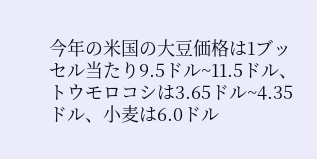今年の米国の大豆価格は1ブッセル当たり9.5ドル~11.5ドル、トウモロコシは3.65ドル~4.35ドル、小麦は6.0ドル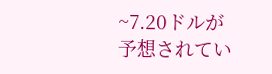~7.20ドルが予想されてい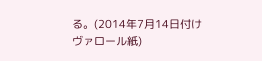る。(2014年7月14日付けヴァロール紙)